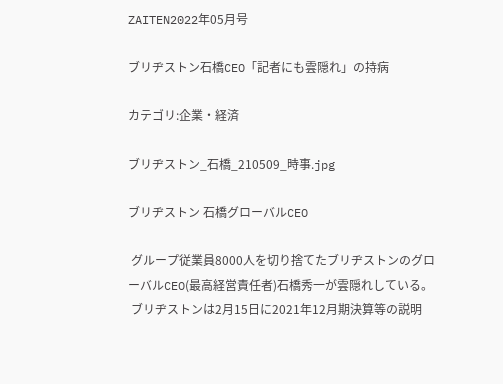ZAITEN2022年05月号

ブリヂストン石橋CEO「記者にも雲隠れ」の持病

カテゴリ:企業・経済

ブリヂストン_石橋_210509_時事.jpg

ブリヂストン 石橋グローバルCEO

 グループ従業員8000人を切り捨てたブリヂストンのグローバルCEO(最高経営責任者)石橋秀一が雲隠れしている。
 ブリヂストンは2月15日に2021年12月期決算等の説明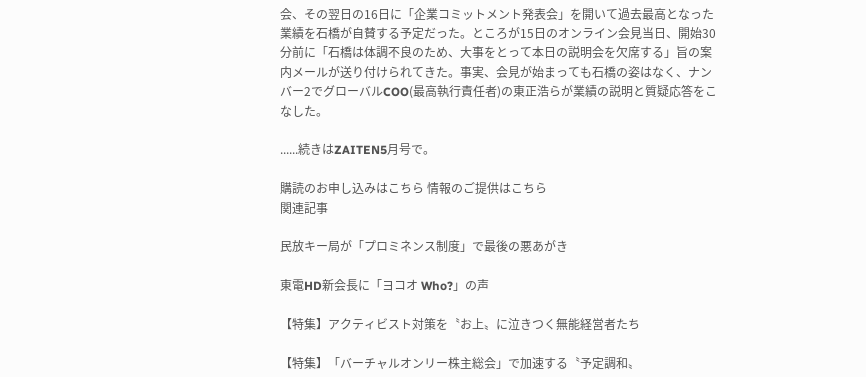会、その翌日の16日に「企業コミットメント発表会」を開いて過去最高となった業績を石橋が自賛する予定だった。ところが15日のオンライン会見当日、開始30分前に「石橋は体調不良のため、大事をとって本日の説明会を欠席する」旨の案内メールが送り付けられてきた。事実、会見が始まっても石橋の姿はなく、ナンバー2でグローバルCOO(最高執行責任者)の東正浩らが業績の説明と質疑応答をこなした。

......続きはZAITEN5月号で。

購読のお申し込みはこちら 情報のご提供はこちら
関連記事

民放キー局が「プロミネンス制度」で最後の悪あがき

東電HD新会長に「ヨコオ Who?」の声

【特集】アクティビスト対策を〝お上〟に泣きつく無能経営者たち

【特集】「バーチャルオンリー株主総会」で加速する〝予定調和〟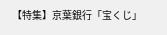【特集】京葉銀行「宝くじ」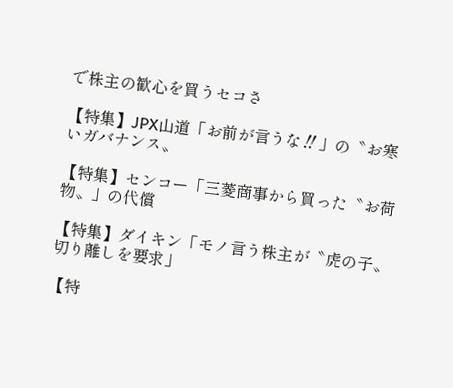で株主の歓心を買うセコさ

【特集】JPX山道「お前が言うな‼」の〝お寒いガバナンス〟

【特集】センコー「三菱商事から買った〝お荷物〟」の代償

【特集】ダイキン「モノ言う株主が〝虎の子〟切り離しを要求」

【特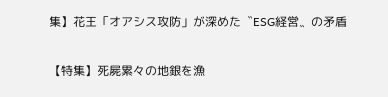集】花王「オアシス攻防」が深めた〝ESG経営〟の矛盾

【特集】死屍累々の地銀を漁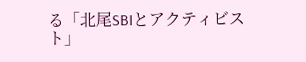る「北尾SBIとアクティビスト」